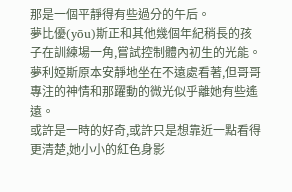那是一個平靜得有些過分的午后。
夢比優(yōu)斯正和其他幾個年紀稍長的孩子在訓練場一角,嘗試控制體內初生的光能。
夢利婭斯原本安靜地坐在不遠處看著,但哥哥專注的神情和那躍動的微光似乎離她有些遙遠。
或許是一時的好奇,或許只是想靠近一點看得更清楚,她小小的紅色身影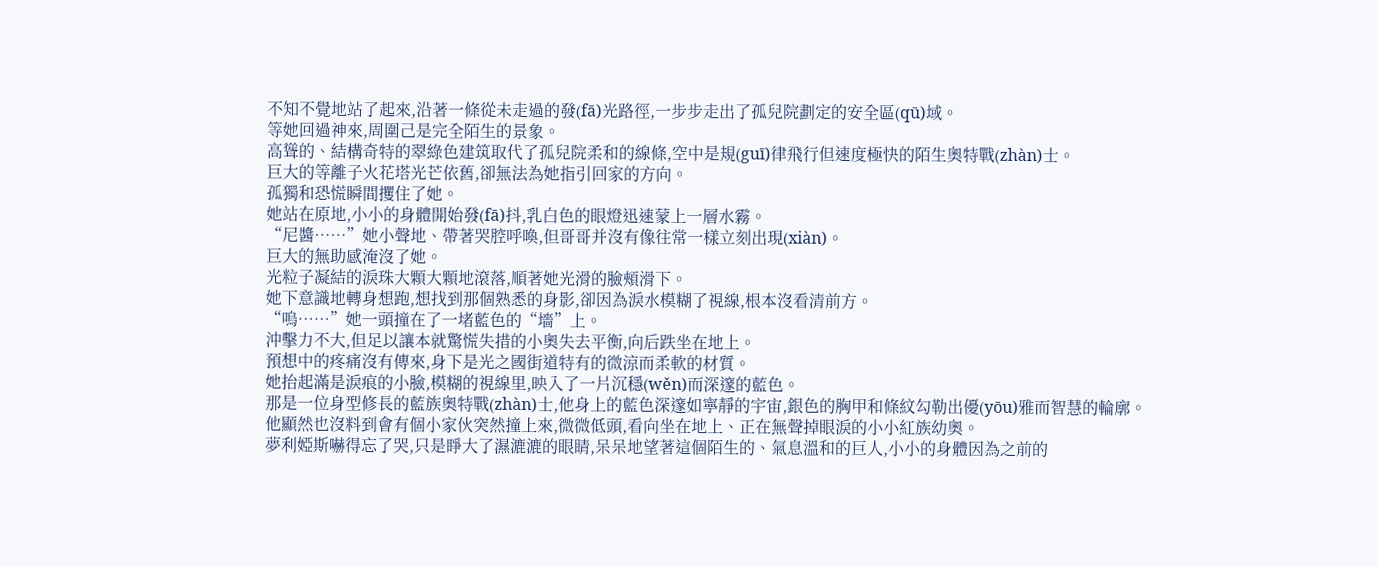不知不覺地站了起來,沿著一條從未走過的發(fā)光路徑,一步步走出了孤兒院劃定的安全區(qū)域。
等她回過神來,周圍己是完全陌生的景象。
高聳的、結構奇特的翠綠色建筑取代了孤兒院柔和的線條,空中是規(guī)律飛行但速度極快的陌生奧特戰(zhàn)士。
巨大的等離子火花塔光芒依舊,卻無法為她指引回家的方向。
孤獨和恐慌瞬間攫住了她。
她站在原地,小小的身體開始發(fā)抖,乳白色的眼燈迅速蒙上一層水霧。
“尼醬……”她小聲地、帶著哭腔呼喚,但哥哥并沒有像往常一樣立刻出現(xiàn)。
巨大的無助感淹沒了她。
光粒子凝結的淚珠大顆大顆地滾落,順著她光滑的臉頰滑下。
她下意識地轉身想跑,想找到那個熟悉的身影,卻因為淚水模糊了視線,根本沒看清前方。
“嗚……”她一頭撞在了一堵藍色的“墻”上。
沖擊力不大,但足以讓本就驚慌失措的小奧失去平衡,向后跌坐在地上。
預想中的疼痛沒有傳來,身下是光之國街道特有的微涼而柔軟的材質。
她抬起滿是淚痕的小臉,模糊的視線里,映入了一片沉穩(wěn)而深邃的藍色。
那是一位身型修長的藍族奧特戰(zhàn)士,他身上的藍色深邃如寧靜的宇宙,銀色的胸甲和條紋勾勒出優(yōu)雅而智慧的輪廓。
他顯然也沒料到會有個小家伙突然撞上來,微微低頭,看向坐在地上、正在無聲掉眼淚的小小紅族幼奧。
夢利婭斯嚇得忘了哭,只是睜大了濕漉漉的眼睛,呆呆地望著這個陌生的、氣息溫和的巨人,小小的身體因為之前的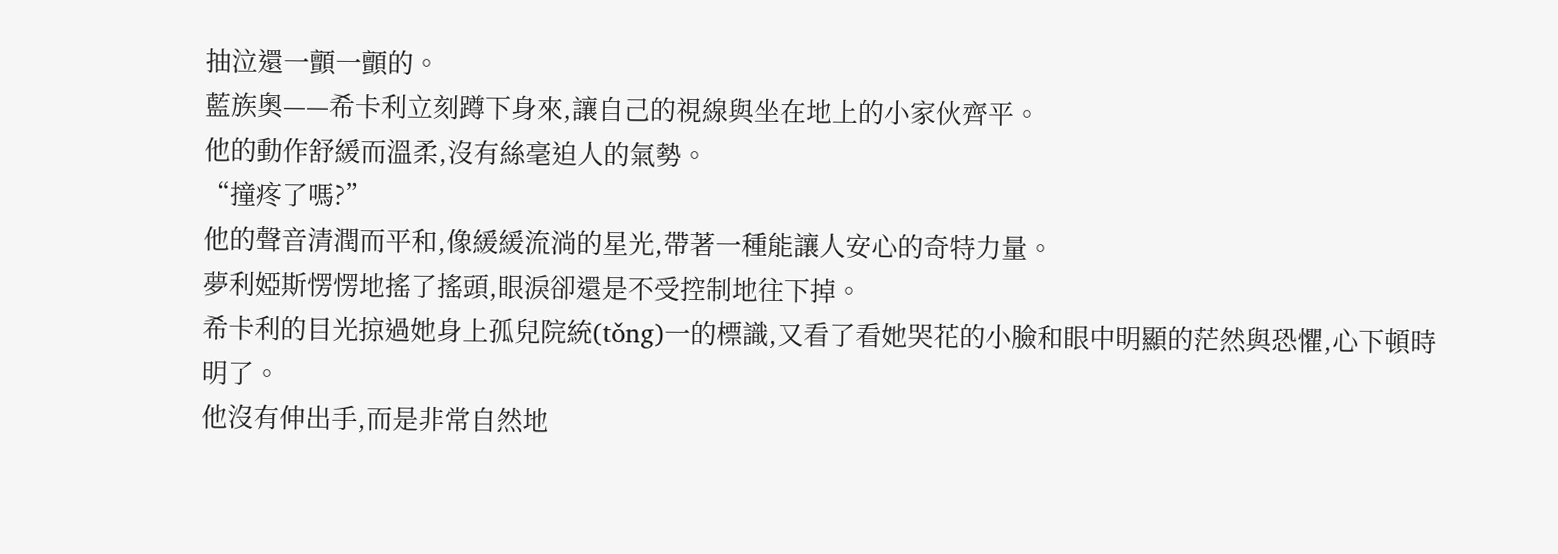抽泣還一顫一顫的。
藍族奧——希卡利立刻蹲下身來,讓自己的視線與坐在地上的小家伙齊平。
他的動作舒緩而溫柔,沒有絲毫迫人的氣勢。
“撞疼了嗎?”
他的聲音清潤而平和,像緩緩流淌的星光,帶著一種能讓人安心的奇特力量。
夢利婭斯愣愣地搖了搖頭,眼淚卻還是不受控制地往下掉。
希卡利的目光掠過她身上孤兒院統(tǒng)一的標識,又看了看她哭花的小臉和眼中明顯的茫然與恐懼,心下頓時明了。
他沒有伸出手,而是非常自然地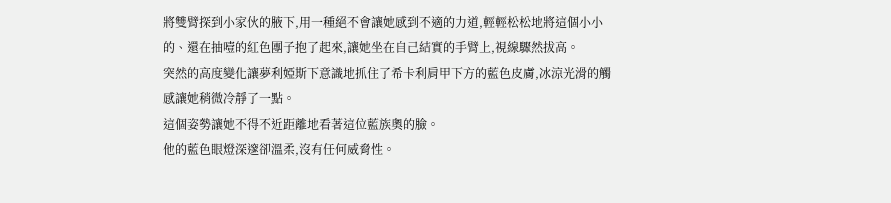將雙臂探到小家伙的腋下,用一種絕不會讓她感到不適的力道,輕輕松松地將這個小小的、還在抽噎的紅色團子抱了起來,讓她坐在自己結實的手臂上,視線驟然拔高。
突然的高度變化讓夢利婭斯下意識地抓住了希卡利肩甲下方的藍色皮膚,冰涼光滑的觸感讓她稍微冷靜了一點。
這個姿勢讓她不得不近距離地看著這位藍族奧的臉。
他的藍色眼燈深邃卻溫柔,沒有任何威脅性。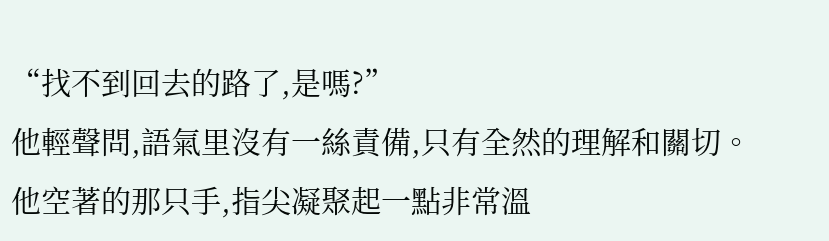“找不到回去的路了,是嗎?”
他輕聲問,語氣里沒有一絲責備,只有全然的理解和關切。
他空著的那只手,指尖凝聚起一點非常溫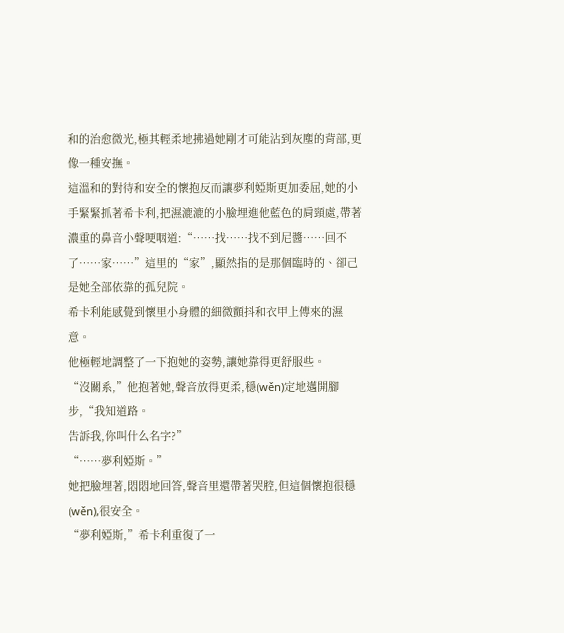和的治愈微光,極其輕柔地拂過她剛才可能沾到灰塵的背部,更像一種安撫。
這溫和的對待和安全的懷抱反而讓夢利婭斯更加委屈,她的小手緊緊抓著希卡利,把濕漉漉的小臉埋進他藍色的肩頸處,帶著濃重的鼻音小聲哽咽道:“……找……找不到尼醬……回不了……家……”這里的“家”,顯然指的是那個臨時的、卻己是她全部依靠的孤兒院。
希卡利能感覺到懷里小身體的細微顫抖和衣甲上傳來的濕意。
他極輕地調整了一下抱她的姿勢,讓她靠得更舒服些。
“沒關系,”他抱著她,聲音放得更柔,穩(wěn)定地邁開腳步,“我知道路。
告訴我,你叫什么名字?”
“……夢利婭斯。”
她把臉埋著,悶悶地回答,聲音里還帶著哭腔,但這個懷抱很穩(wěn),很安全。
“夢利婭斯,”希卡利重復了一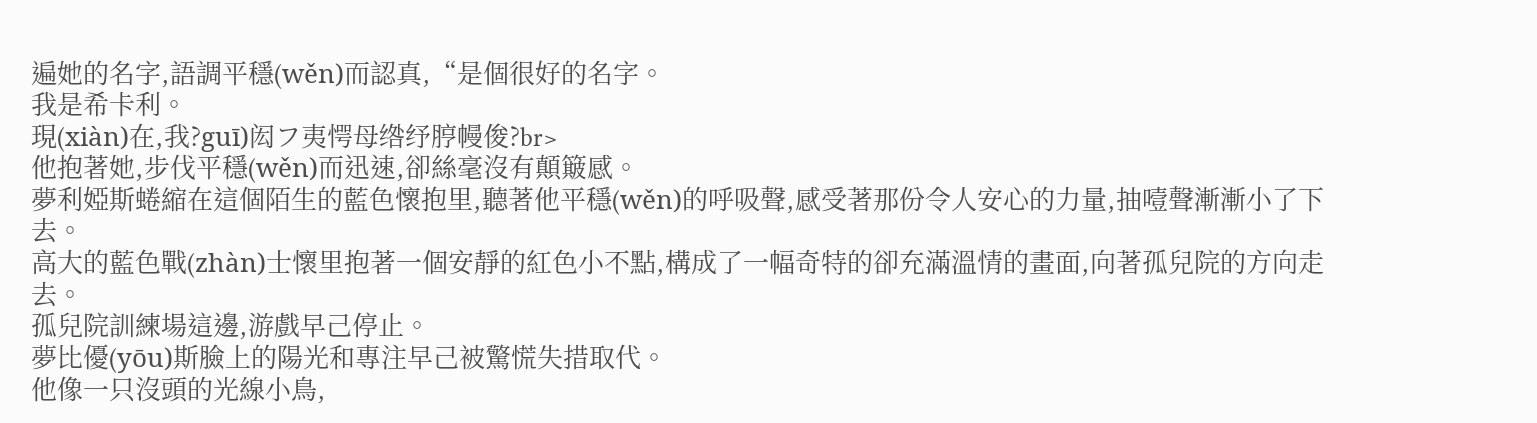遍她的名字,語調平穩(wěn)而認真,“是個很好的名字。
我是希卡利。
現(xiàn)在,我?guī)闳フ夷愕母绺纾脝幔俊?br>
他抱著她,步伐平穩(wěn)而迅速,卻絲毫沒有顛簸感。
夢利婭斯蜷縮在這個陌生的藍色懷抱里,聽著他平穩(wěn)的呼吸聲,感受著那份令人安心的力量,抽噎聲漸漸小了下去。
高大的藍色戰(zhàn)士懷里抱著一個安靜的紅色小不點,構成了一幅奇特的卻充滿溫情的畫面,向著孤兒院的方向走去。
孤兒院訓練場這邊,游戲早己停止。
夢比優(yōu)斯臉上的陽光和專注早己被驚慌失措取代。
他像一只沒頭的光線小鳥,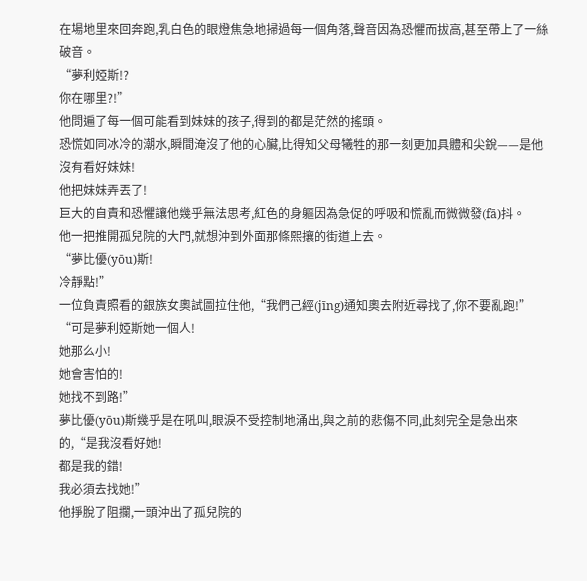在場地里來回奔跑,乳白色的眼燈焦急地掃過每一個角落,聲音因為恐懼而拔高,甚至帶上了一絲破音。
“夢利婭斯!?
你在哪里?!”
他問遍了每一個可能看到妹妹的孩子,得到的都是茫然的搖頭。
恐慌如同冰冷的潮水,瞬間淹沒了他的心臟,比得知父母犧牲的那一刻更加具體和尖銳——是他沒有看好妹妹!
他把妹妹弄丟了!
巨大的自責和恐懼讓他幾乎無法思考,紅色的身軀因為急促的呼吸和慌亂而微微發(fā)抖。
他一把推開孤兒院的大門,就想沖到外面那條熙攘的街道上去。
“夢比優(yōu)斯!
冷靜點!”
一位負責照看的銀族女奧試圖拉住他,“我們己經(jīng)通知奧去附近尋找了,你不要亂跑!”
“可是夢利婭斯她一個人!
她那么小!
她會害怕的!
她找不到路!”
夢比優(yōu)斯幾乎是在吼叫,眼淚不受控制地涌出,與之前的悲傷不同,此刻完全是急出來的,“是我沒看好她!
都是我的錯!
我必須去找她!”
他掙脫了阻攔,一頭沖出了孤兒院的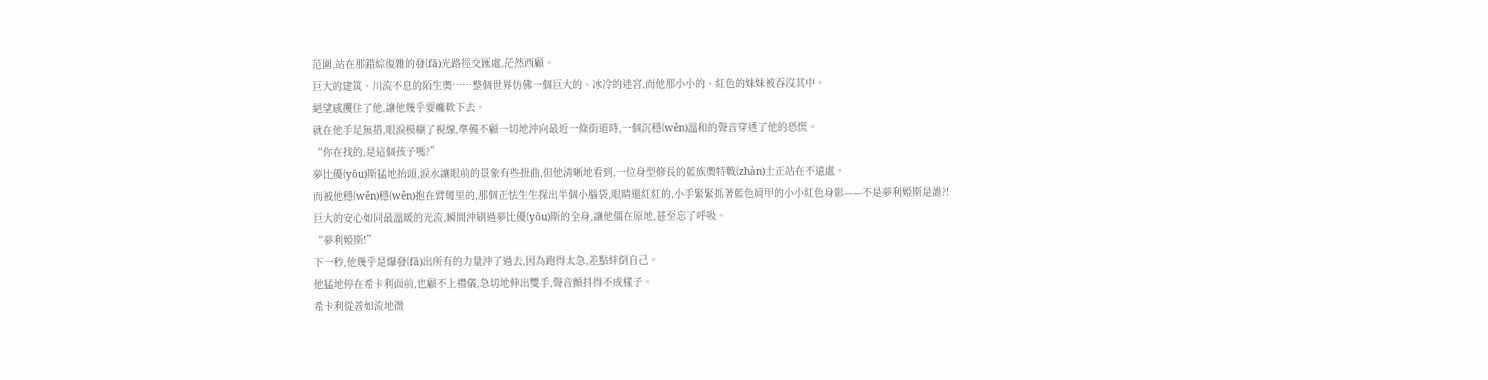范圍,站在那錯綜復雜的發(fā)光路徑交匯處,茫然西顧。
巨大的建筑、川流不息的陌生奧……整個世界仿佛一個巨大的、冰冷的迷宮,而他那小小的、紅色的妹妹被吞沒其中。
絕望感攫住了他,讓他幾乎要癱軟下去。
就在他手足無措,眼淚模糊了視線,準備不顧一切地沖向最近一條街道時,一個沉穩(wěn)溫和的聲音穿透了他的恐慌。
“你在找的,是這個孩子嗎?”
夢比優(yōu)斯猛地抬頭,淚水讓眼前的景象有些扭曲,但他清晰地看到,一位身型修長的藍族奧特戰(zhàn)士正站在不遠處。
而被他穩(wěn)穩(wěn)抱在臂彎里的,那個正怯生生探出半個小腦袋,眼睛還紅紅的,小手緊緊抓著藍色肩甲的小小紅色身影——不是夢利婭斯是誰?!
巨大的安心如同最溫暖的光流,瞬間沖刷過夢比優(yōu)斯的全身,讓他僵在原地,甚至忘了呼吸。
“夢利婭斯!”
下一秒,他幾乎是爆發(fā)出所有的力量沖了過去,因為跑得太急,差點絆倒自己。
他猛地停在希卡利面前,也顧不上禮儀,急切地伸出雙手,聲音顫抖得不成樣子。
希卡利從善如流地微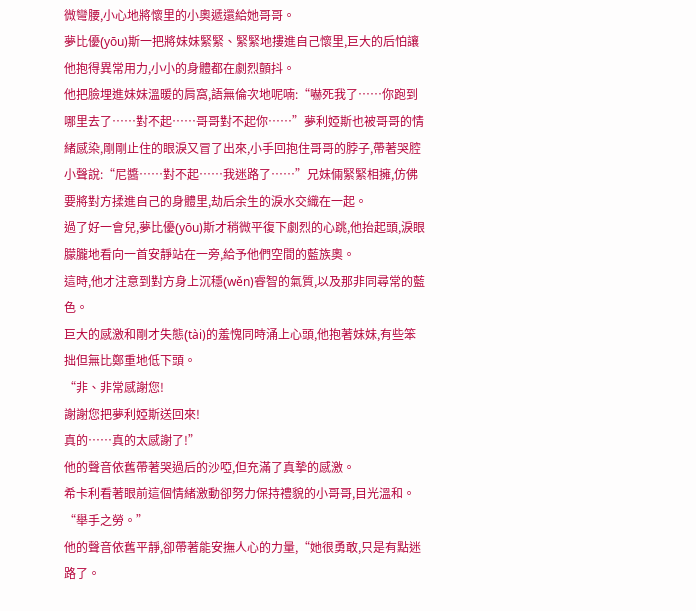微彎腰,小心地將懷里的小奧遞還給她哥哥。
夢比優(yōu)斯一把將妹妹緊緊、緊緊地摟進自己懷里,巨大的后怕讓他抱得異常用力,小小的身體都在劇烈顫抖。
他把臉埋進妹妹溫暖的肩窩,語無倫次地呢喃:“嚇死我了……你跑到哪里去了……對不起……哥哥對不起你……”夢利婭斯也被哥哥的情緒感染,剛剛止住的眼淚又冒了出來,小手回抱住哥哥的脖子,帶著哭腔小聲說:“尼醬……對不起……我迷路了……”兄妹倆緊緊相擁,仿佛要將對方揉進自己的身體里,劫后余生的淚水交織在一起。
過了好一會兒,夢比優(yōu)斯才稍微平復下劇烈的心跳,他抬起頭,淚眼朦朧地看向一首安靜站在一旁,給予他們空間的藍族奧。
這時,他才注意到對方身上沉穩(wěn)睿智的氣質,以及那非同尋常的藍色。
巨大的感激和剛才失態(tài)的羞愧同時涌上心頭,他抱著妹妹,有些笨拙但無比鄭重地低下頭。
“非、非常感謝您!
謝謝您把夢利婭斯送回來!
真的……真的太感謝了!”
他的聲音依舊帶著哭過后的沙啞,但充滿了真摯的感激。
希卡利看著眼前這個情緒激動卻努力保持禮貌的小哥哥,目光溫和。
“舉手之勞。”
他的聲音依舊平靜,卻帶著能安撫人心的力量,“她很勇敢,只是有點迷路了。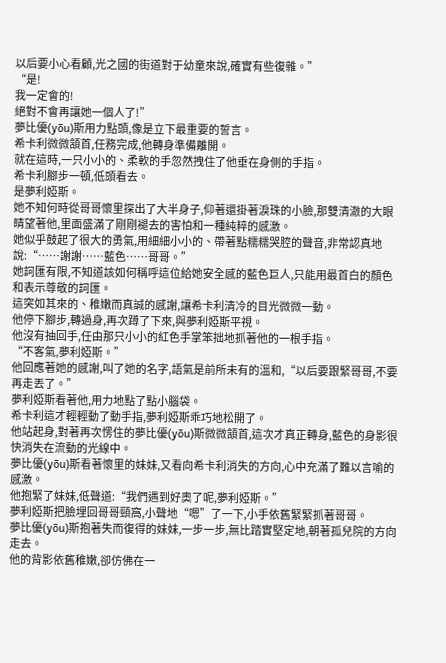以后要小心看顧,光之國的街道對于幼童來說,確實有些復雜。”
“是!
我一定會的!
絕對不會再讓她一個人了!”
夢比優(yōu)斯用力點頭,像是立下最重要的誓言。
希卡利微微頷首,任務完成,他轉身準備離開。
就在這時,一只小小的、柔軟的手忽然拽住了他垂在身側的手指。
希卡利腳步一頓,低頭看去。
是夢利婭斯。
她不知何時從哥哥懷里探出了大半身子,仰著還掛著淚珠的小臉,那雙清澈的大眼睛望著他,里面盛滿了剛剛褪去的害怕和一種純粹的感激。
她似乎鼓起了很大的勇氣,用細細小小的、帶著點糯糯哭腔的聲音,非常認真地說:“……謝謝……藍色……哥哥。”
她詞匯有限,不知道該如何稱呼這位給她安全感的藍色巨人,只能用最首白的顏色和表示尊敬的詞匯。
這突如其來的、稚嫩而真誠的感謝,讓希卡利清冷的目光微微一動。
他停下腳步,轉過身,再次蹲了下來,與夢利婭斯平視。
他沒有抽回手,任由那只小小的紅色手掌笨拙地抓著他的一根手指。
“不客氣,夢利婭斯。”
他回應著她的感謝,叫了她的名字,語氣是前所未有的溫和,“以后要跟緊哥哥,不要再走丟了。”
夢利婭斯看著他,用力地點了點小腦袋。
希卡利這才輕輕動了動手指,夢利婭斯乖巧地松開了。
他站起身,對著再次愣住的夢比優(yōu)斯微微頷首,這次才真正轉身,藍色的身影很快消失在流動的光線中。
夢比優(yōu)斯看著懷里的妹妹,又看向希卡利消失的方向,心中充滿了難以言喻的感激。
他抱緊了妹妹,低聲道:“我們遇到好奧了呢,夢利婭斯。”
夢利婭斯把臉埋回哥哥頸窩,小聲地“嗯”了一下,小手依舊緊緊抓著哥哥。
夢比優(yōu)斯抱著失而復得的妹妹,一步一步,無比踏實堅定地,朝著孤兒院的方向走去。
他的背影依舊稚嫩,卻仿佛在一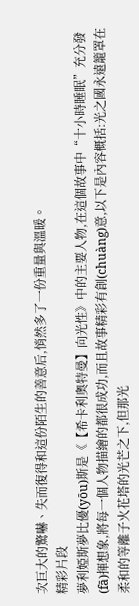次巨大的驚嚇、失而復得和這份陌生的善意后,悄然多了一份重量與溫暖。
精彩片段
夢利婭斯夢比優(yōu)斯是《【希卡利奧特曼】向光性》中的主要人物,在這個故事中“十小時睡眠”充分發(fā)揮想象,將每一個人物描繪的都很成功,而且故事精彩有創(chuàng)意,以下是內容概括:光之國永遠籠罩在柔和的等離子火花塔的光芒之下,但那光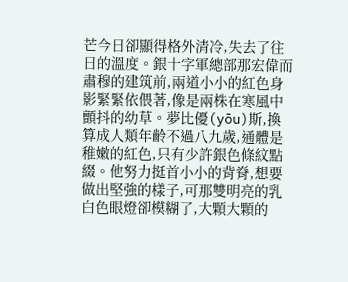芒今日卻顯得格外清冷,失去了往日的溫度。銀十字軍總部那宏偉而肅穆的建筑前,兩道小小的紅色身影緊緊依偎著,像是兩株在寒風中顫抖的幼草。夢比優(yōu)斯,換算成人類年齡不過八九歲,通體是稚嫩的紅色,只有少許銀色條紋點綴。他努力挺首小小的背脊,想要做出堅強的樣子,可那雙明亮的乳白色眼燈卻模糊了,大顆大顆的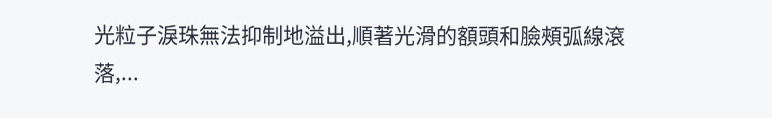光粒子淚珠無法抑制地溢出,順著光滑的額頭和臉頰弧線滾落,...